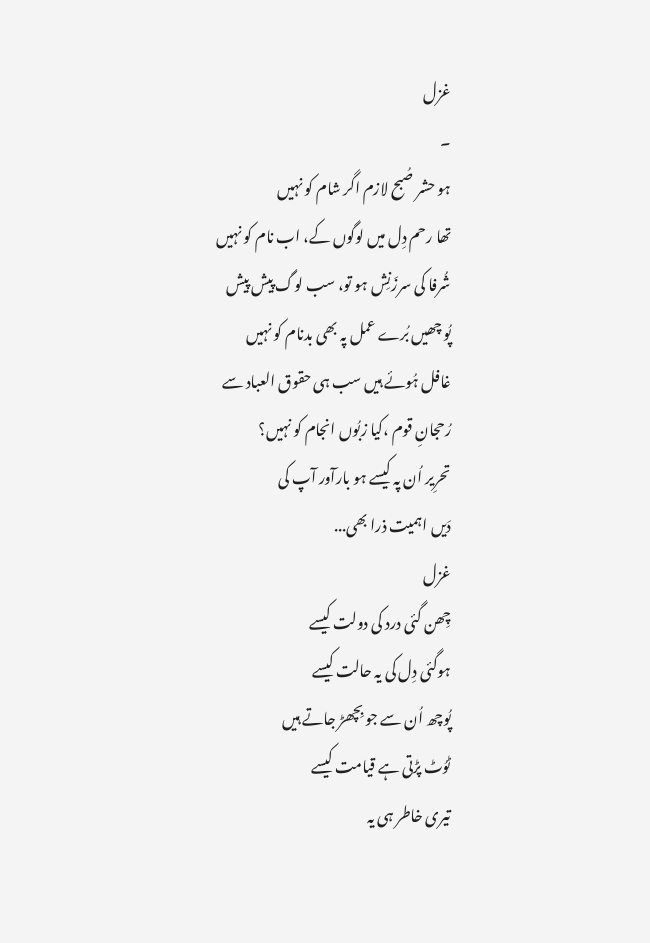غزل
۔
ہو حشر صُبح لازم اگر شام کو نہیں
تھا رحم دِل میں لوگوں کے، اب نام کو نہیں
شُرفا کی سرزَنِش ہو تو، سب لوگ پیش پیش
پُو چھیں بُرے عمل پہ بھی بدنام کو نہیں
غافل ہُوئے ہیں سب ہی حقوق العباد سے
رُحجانِ قوم ،کیا زبُوں انجام کو نہیں؟
تحرِیر اُن پہ کیسے ہو بارآور آپ کی
دَیں اہمیت ذرا بھی...
غزل
چِھن گئی درد کی دولت کیسے
ہوگئی دِل کی یہ حالت کیسے
پُوچھ اُن سے جو بِچھڑ جاتے ہیں
ٹوُٹ پڑتی ہے قیامت کیسے
تیری خاطر ہی یہ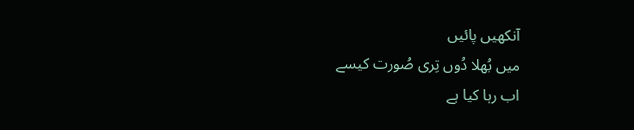آنکھیں پائیں
میں بُھلا دُوں تِری صُورت کیسے
اب رہا کیا ہے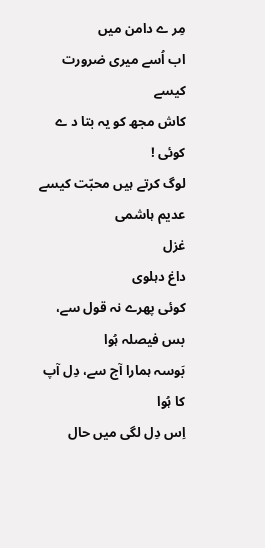مِر ے دامن میں
اب اُسے میری ضرورت کیسے
کاش مجھ کو یہ بتا د ے کوئی !
لوگ کرتے ہیں محبّت کیسے
عدیم ہاشمی
غزل
داغ دہلوی
کوئی پھرے نہ قول سے، بس فیصلہ ہُوا
بَوسہ ہمارا آج سے، دِل آپ کا ہُوا
اِس دِل لگی میں حال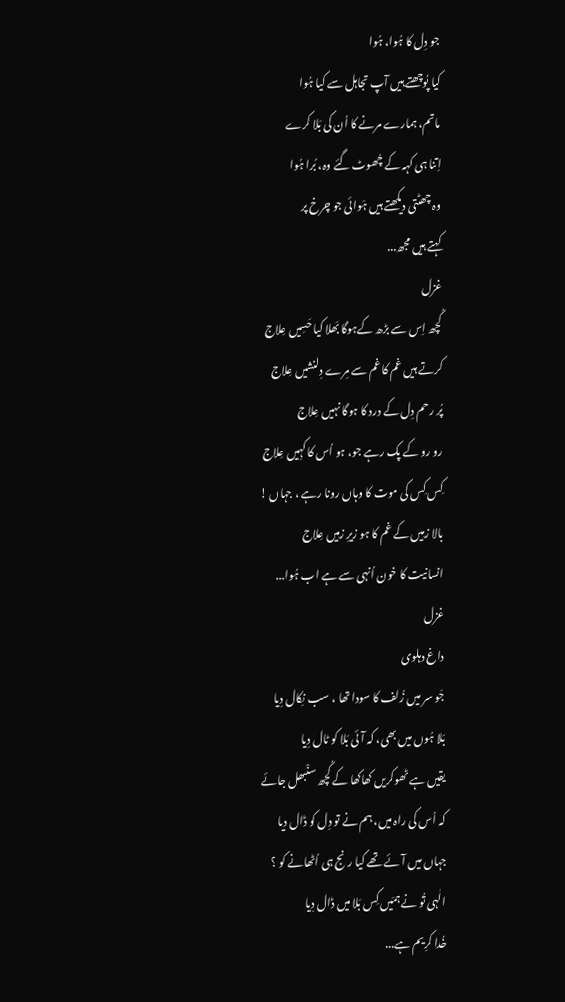جو دِل کا ہُوا، ہُوا
کیا پُوچھتے ہیں آپ تجاہل سے کیا ہُوا
ماتم، ہمارے مرنے کا اُن کی بَلا کرے
اِتنا ہی کہہ کے چُھوٹ گئے وہ، بُرا ہُوا
وہ چھٹتی دیکھتے ہیں ہَوائی جو چرخ پر
کہتے ہیں مجھ...
غزل
کُچھ اِس سے بڑھ کےہوگا بَھلا کیا حَسِیں عِلاج
کرتے ہیں غم کا غم سے مِرے دِلنشیں عِلاج
پُر رحم دِل کے درد کا ہوگا نہیں عِلاج
رو رو کے پک رہے جو، ہو اُس کا کہِیں عِلاج
کِس کِس کی موت کا وہاں رونا رہے ، جہاں !
بالا زمِیں کے غم کا ہو زیرِ زمِیں عِلاج
انسانیت کا خون اُنہی سے ہے اب ہُوا...
غزل
داغ دہلوی
جَو سر میں زُلف کا سودا تھا ، سب نِکال دِیا
بَلا ہُوں میں بھی، کہ آئی بَلا کو ٹال دِیا
یقیں ہے ٹھوکریں کھاکھا کے کُچھ سنْبھل جائے
کہ اُس کی راہ میں، ہم نے تو دِل کو ڈال دیا
جہاں میں آئے تھے کیا رنج ہی اُٹھانے کو ؟
الٰہی تُو نے ہمَیں کِس بَلا میں ڈال دِیا
خُدا کرِیم ہے...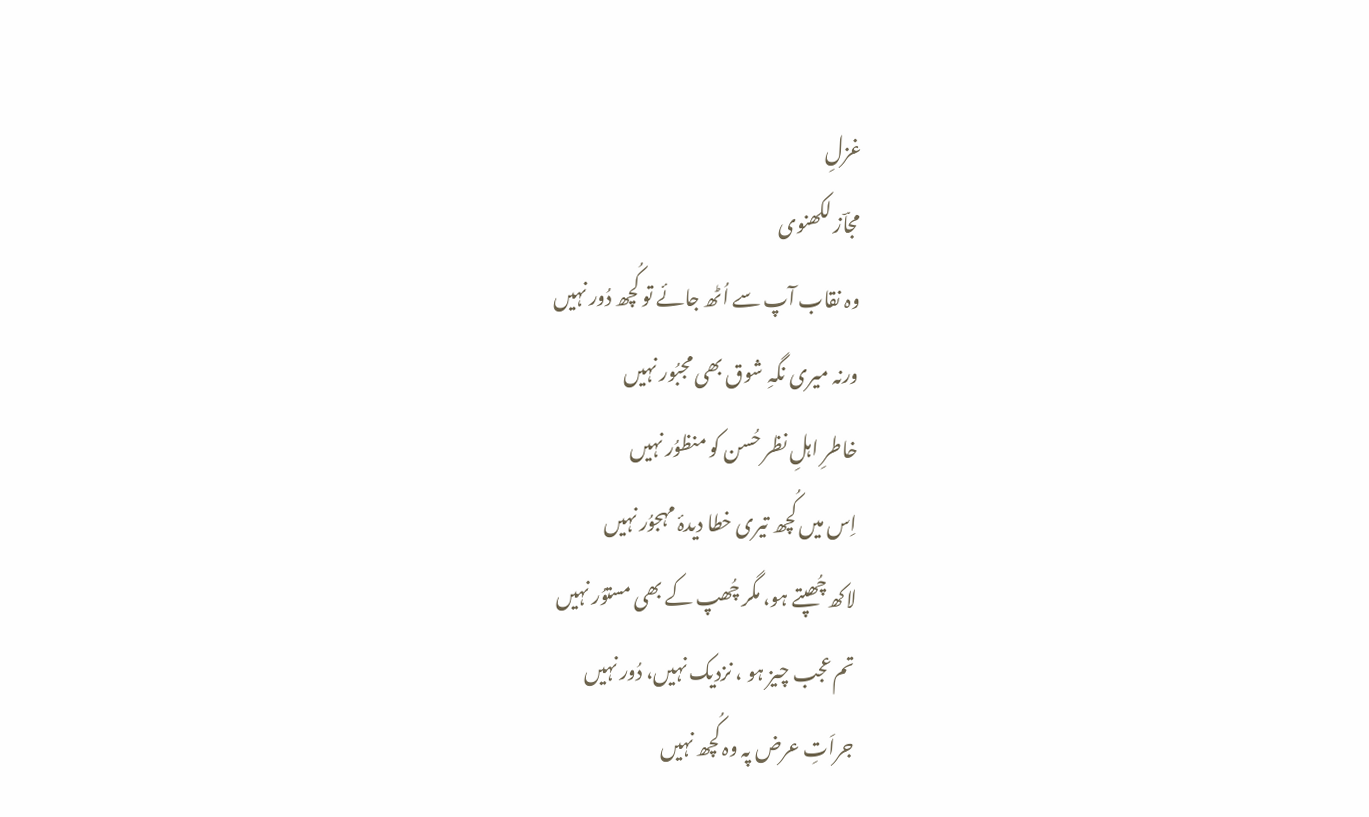غزلِ
مجاؔز لکھنوی
وہ نقاب آپ سے اُٹھ جائے تو کُچھ دُور نہیں
ورنہ میری نگہِ شوق بھی مجبُور نہیں
خاطرِ اہلِ نظر حُسن کو منظوُر نہیں
اِس میں کُچھ تیری خطا دیدۂ مہجوُر نہیں
لاکھ چُھپتے ہو، مگر چُھپ کے بھی مستوُر نہیں
تم عجب چیز ہو ، نزدیک نہیں، دُور نہیں
جراَتِ عرض پہ وہ کُچھ نہیں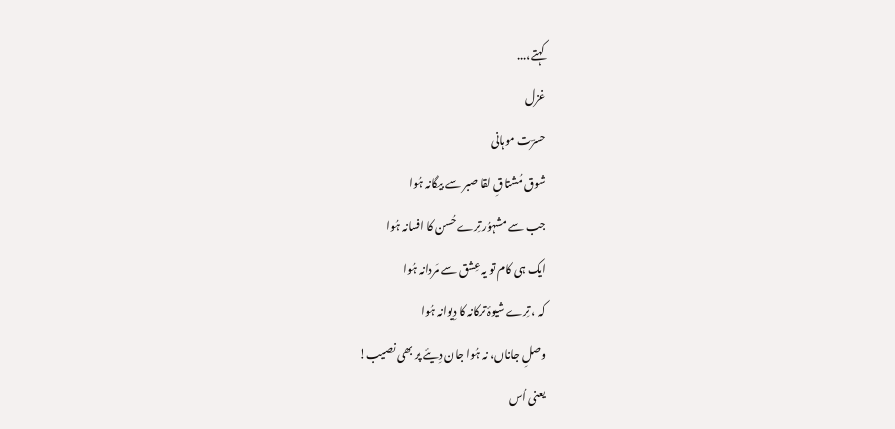کہتے،...
غزل
حسرؔت موہانی
شوق مُشتاقِ لقا صبر سے بیگانہ ہُوا
جب سے مشہوُر تِرے حُسن کا افسانہ ہُوا
ایک ہی کام تو یہ عِشق سے مَردانہ ہُوا
کہ ، تِرے شیوۂ ترکانہ کا دِیوانہ ہُوا
وصلِ جاناں، نہ ہُوا جان دِیئے پر بھی نصیب!
یعنی اُس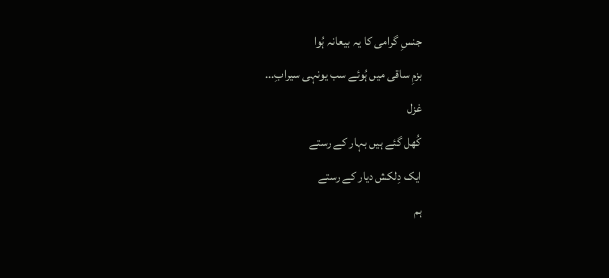جنسِ گرامی کا یہ بیعانہ ہُوا
بزمِ ساقی میں ہُوئے سب یونہی سیرابِ...
غزل
کُھل گئے ہیں بہار کے رستے
ایک دِلکش دیار کے رستے
ہم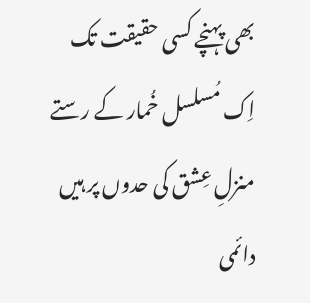بھی پہنچے کسی حقیقت تک
اِک مُسلسل خُمار کے رستے
منزلِ عِشق کی حدوں پر ہیں
دائمی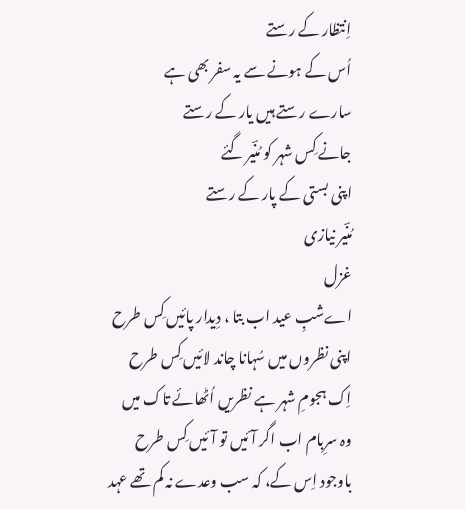اِنتظار کے رستے
اُس کے ہونے سے یہ سفر بھی ہے
سارے رستے ہیں یار کے رستے
جانے کِس شہر کو مُنؔیر گئے
اپنی بستی کے پار کے رستے
مُنؔیر نیازی
غزل
اےشبِ عید اب بتا ، دِیدار پائیں کِس طرح
اپنی نظروں میں سُہانا چاند لائیں کِس طرح
اِک ہجومِ شہر ہے نظریں اُٹھائے تاک میں
وہ سرِبام اب اگر آئیں تو آئیں کِس طرح
باوجود اِس کے، کہ سب وعدے نہ کم تھے عہد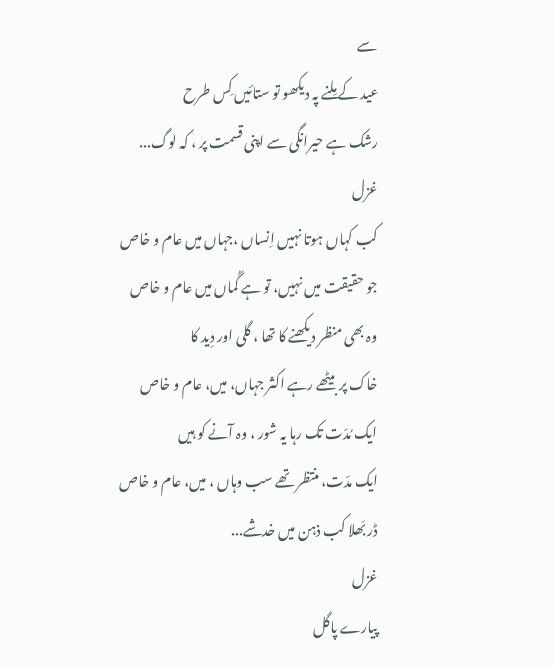سے
عید کے مِلنے پہ دیکھو تو ستائیں کِس طرح
رشک ہے حیرانگی سے اپنی قسمت پر ، کہ لوگ...
غزل
کب کہاں ہوتا نہیں اِنساں ،جہاں میں عام و خاص
جو حقیقت میں نہیں، تو ہے گُماں میں عام و خاص
وہ بھی منظر دیکھنے کا تھا ، گلی اور دِید کا
خاک پر بیٹھے رہے اکثر جہاں، میں، عام و خاص
ایک مُدّت تک رہا یہ شور ، وہ آنے کو ہیں
ایک مدّت، منتظر تھے سب وہاں ، میں، عام و خاص
ڈر بَھلا کب ذہن میں خدشے...
غزل
پیارے پاگل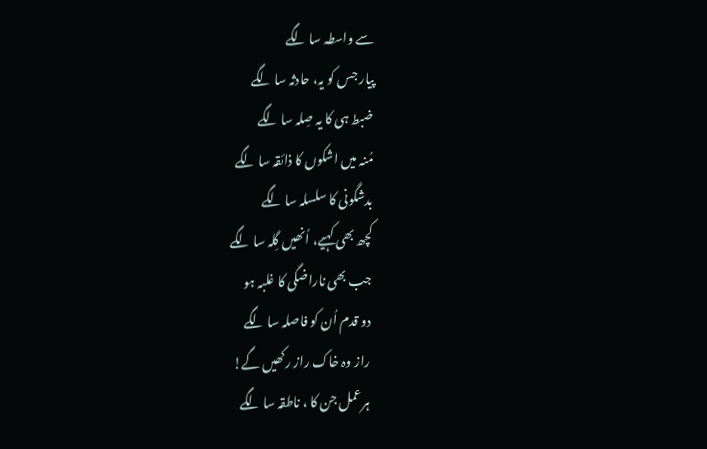سے واسطہ سا لگے
پیار جس کو یہ، حادثہ سا لگے
ضبط ہی کا یہ صِلہ سا لگے
مُنہ میں اشکوں کا ذائقہ سا لگے
بدشگونی کا سلسلہ سا لگے
کچھ بھی کہیے، اُنھیں گِلہ سا لگے
جب بھی ناراضگی کا غلبہ ہو
دو قدم اُن کو فاصلہ سا لگے
راز وہ خاک راز رکھیں گے!
ہرعمل جن کا ، ناطقہ سا لگے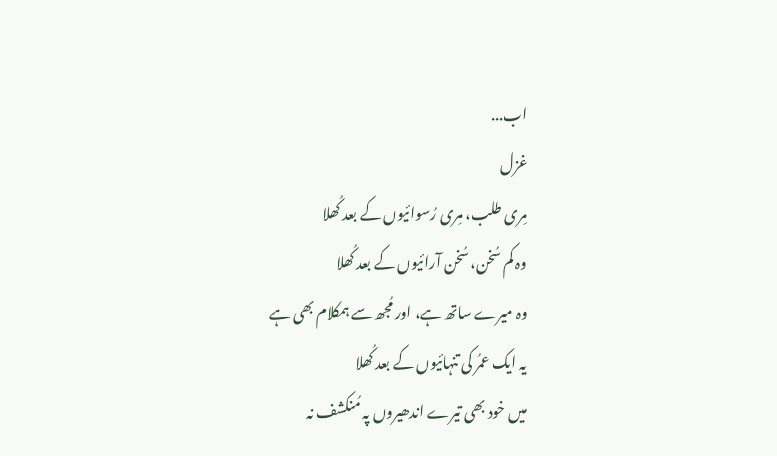اب...
غزل
مِری طلب، مِری رُسوائیوں کے بعد کُھلا
وہ کم سُخن، سُخن آرائیوں کے بعد کُھلا
وہ میرے ساتھ ہے، اور مُجھ سے ہمکلام بھی ہے
یہ ایک عمُر کی تنہائیوں کے بعد کُھلا
میں خود بھی تیرے اندھیروں پہ مُنکشف نہ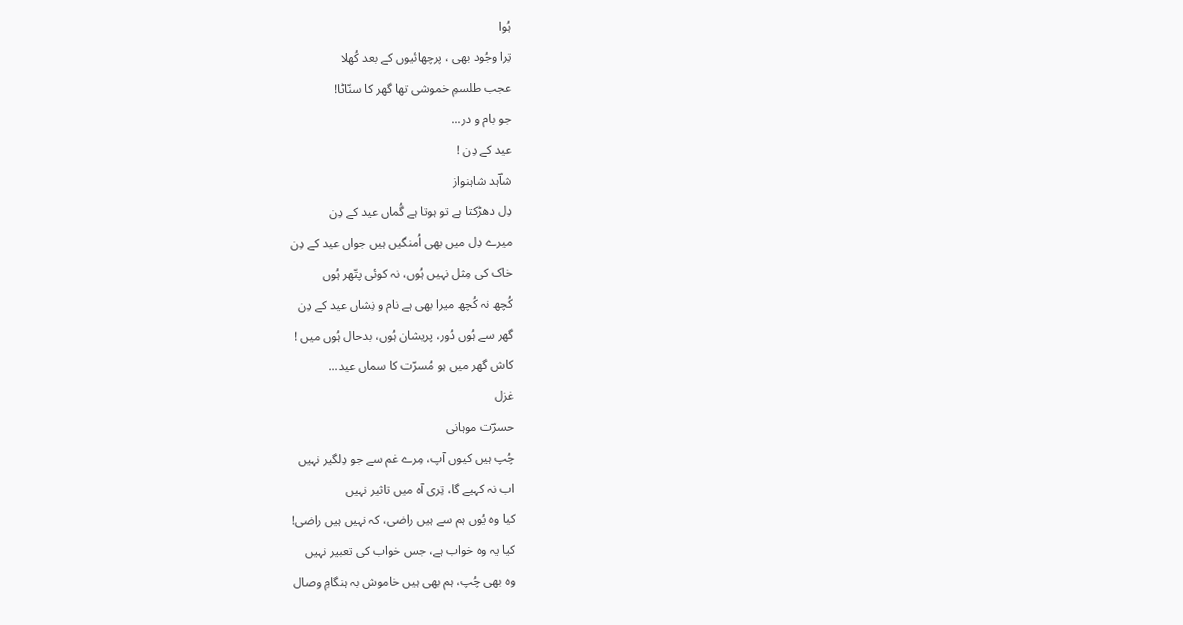ہُوا
تِرا وجُود بھی ، پرچھائیوں کے بعد کُھلا
عجب طلسمِ خموشی تھا گھر کا سنّاٹا!
جو بام و در...
عید کے دِن !
شاؔہد شاہنواز
دِل دھڑکتا ہے تو ہوتا ہے گُماں عید کے دِن
میرے دِل میں بھی اُمنگیں ہیں جواں عید کے دِن
خاک کی مِثل نہیں ہُوں، نہ کوئی پتّھر ہُوں
کُچھ نہ کُچھ میرا بھی ہے نام و نِشاں عید کے دِن
گھر سے ہُوں دُور، پریشان ہُوں، بدحال ہُوں میں !
کاش گھر میں ہو مُسرّت کا سماں عید...
غزل
حسرؔت موہانی
چُپ ہیں کیوں آپ، مِرے غم سے جو دِلگیر نہیں
اب نہ کہیے گا، تِری آہ میں تاثیر نہیں
کیا وہ یُوں ہم سے ہیں راضی، کہ نہیں ہیں راضی!
کیا یہ وہ خواب ہے، جس خواب کی تعبیر نہیں
وہ بھی چُپ، ہم بھی ہیں خاموش بہ ہنگامِ وصال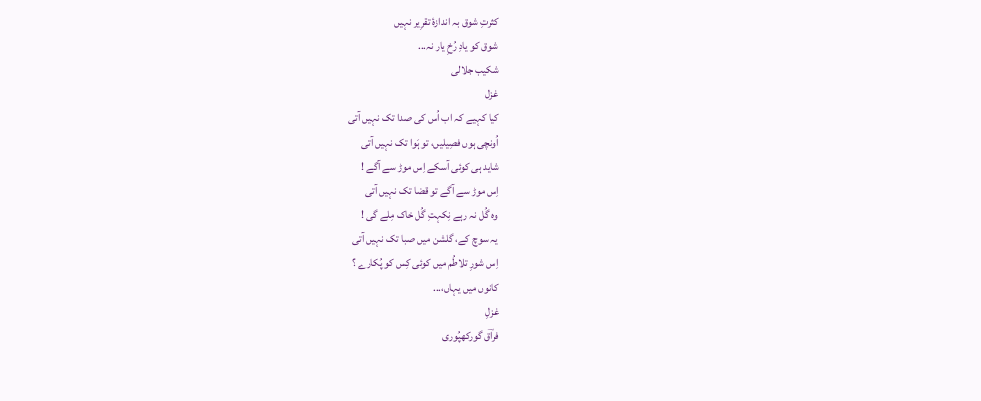کثرتِ شوق بہ اندازۂ تقرِیر نہیں
شوق کو یادِ رُخِ یار نہ...
شکیب جلالی
غزل
کیا کہیے کہ اب اُس کی صدا تک نہیں آتی
اُونچی ہوں فصِیلیں، تو ہَوا تک نہیں آتی
شاید ہی کوئی آسکے اِس موڑ سے آگے !
اِس موڑ سے آگے تو قضا تک نہیں آتی
وہ گُل نہ رہے نِکہتِ گُل خاک مِلے گی !
یہ سوچ کے، گلشن میں صبا تک نہیں آتی
اِس شورِ تلاطُم میں کوئی کِس کو پُکارے ؟
کانوں میں یہاں،...
غزلِ
فراؔق گورکھپُوری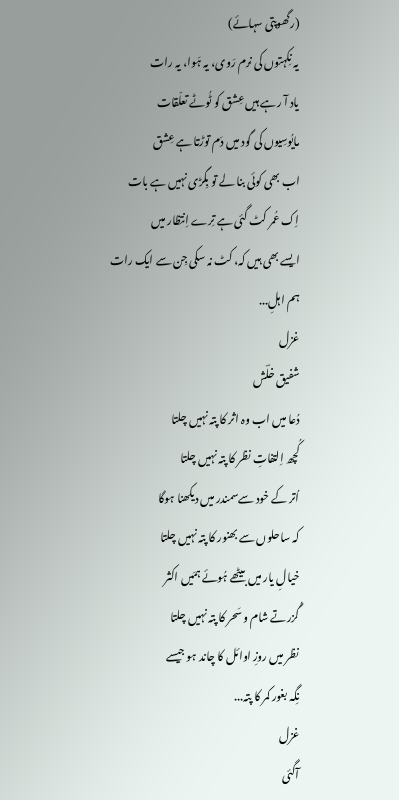(رگھوپتی سہائے)
یہ نِکہتوں کی نرم رَوی، یہ ہَوا، یہ رات
یاد آ رہے ہیں عِشق کو ٹُوٹے تعلّقات
مایُوسِیوں کی گود میں دَم توڑتا ہے عِشق
اب بھی کوئی بنا لے تو بِگڑی نہیں ہے بات
اِک عُمر کٹ گئی ہے تِرے اِنتظار میں
ایسے بھی ہیں کہ، کٹ نہ سکی جِن سے ایک رات
ہم اہلِ...
غزل
شفیق خلؔش
دُعا میں اب وہ اثر کا پتہ نہیں چلتا
کُچھ اِلتفاتِ نظر کا پتہ نہیں چلتا
اُتر کے خود سےسمندر میں دیکھنا ہوگا
کہ ساحلوں سے بھنور کا پتہ نہیں چلتا
خیالِ یار میں بیٹھے ہُوئے ہمَیں اکثر
گُزرتے شام و سَحر کا پتہ نہیں چلتا
نظر میں روزِ اوائل کا چاند ہو جیسے
نِگہ بغور کمر کا پتہ...
غزل
آگئی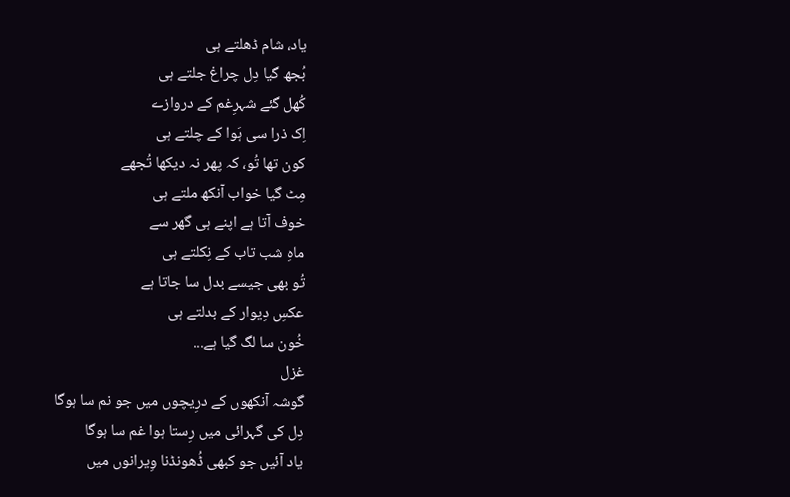یاد، شام ڈھلتے ہی
بُجھ گیا دِل چراغ جلتے ہی
کُھل گئے شہرِغم کے دروازے
اِک ذرا سی ہَوا کے چلتے ہی
کون تھا تُو، کہ پھر نہ دیکھا تُجھے
مِٹ گیا خواب آنکھ ملتے ہی
خوف آتا ہے اپنے ہی گھر سے
ماہِ شب تاب کے نِکلتے ہی
تُو بھی جیسے بدل سا جاتا ہے
عکسِ دِیوار کے بدلتے ہی
خُون سا لگ گیا ہے...
غزل
گوشہ آنکھوں کے درِیچوں میں جو نم سا ہوگا
دِل کی گہرائی میں رِستا ہوا غم سا ہوگا
یاد آئیں جو کبھی ڈُھونڈنا وِیرانوں میں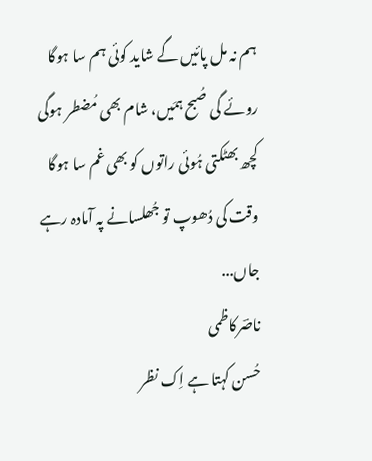ہم نہ مل پائیں گے شاید کوئی ہم سا ہوگا
روئے گی صُبح ہمَیں، شام بھی مُضطر ہوگی
کچھ بھٹکتی ہُوئی راتوں کو بھی غم سا ہوگا
وقت کی دُھوپ تو جُھلسانے پہ آمادہ رہے
جاں...
ناصؔرکاظمی
حُسن کہتا ہے اِک نظر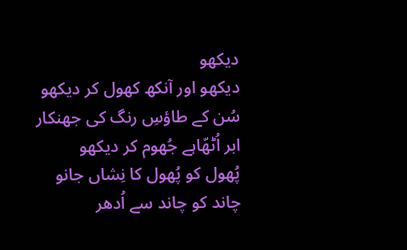دیکھو
دیکھو اور آنکھ کھول کر دیکھو
سُن کے طاؤسِ رنگ کی جھنکار
ابر اُٹھّاہے جُھوم کر دیکھو
پُھول کو پُھول کا نِشاں جانو
چاند کو چاند سے اُدھر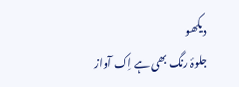دیکھو
جلوۂ رنگ بھی ہے اِک آواز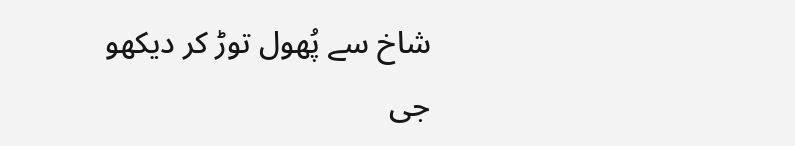شاخ سے پُھول توڑ کر دیکھو
جی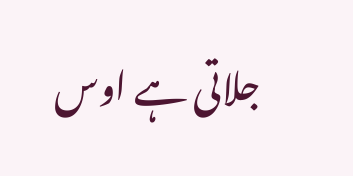جلاتی ہے اوس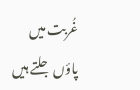غُربت میں
پاؤں جلتے ہیں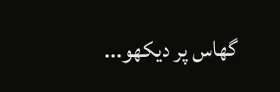گھاس پر دیکھو...